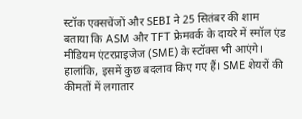स्टॉक एक्सचेंजों और SEBI ने 25 सितंबर की शाम बताया कि ASM और TFT फ्रेमवर्क के दायरे में स्मॉल एंड मीडियम एंटरप्राइजेज (SME) के स्टॉक्स भी आएंगे। हालांकि, इसमें कुछ बदलाव किए गए हैं। SME शेयरों की कीमतों में लगातार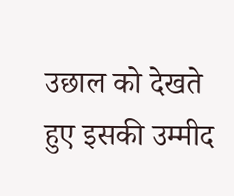उछाल को देखते हुए इसकी उम्मीद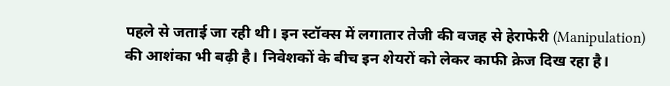पहले से जताई जा रही थी। इन स्टॉक्स में लगातार तेजी की वजह से हेराफेरी (Manipulation) की आशंका भी बढ़ी है। निवेशकों के बीच इन शेयरों को लेकर काफी क्रेज दिख रहा है।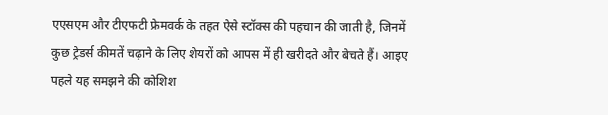एएसएम और टीएफटी फ्रेमवर्क के तहत ऐसे स्टॉक्स की पहचान की जाती है, जिनमें कुछ ट्रेडर्स कीमतें चढ़ाने के लिए शेयरों को आपस में ही खरीदते और बेचते हैं। आइए पहले यह समझने की कोशिश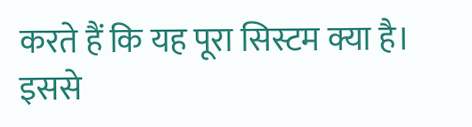करते हैं कि यह पूरा सिस्टम क्या है। इससे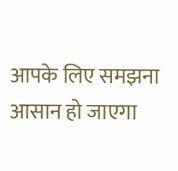आपके लिए समझना आसान हो जाएगा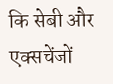कि सेबी और एक्सचेंजों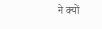ने क्यों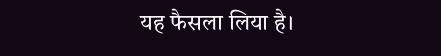यह फैसला लिया है।